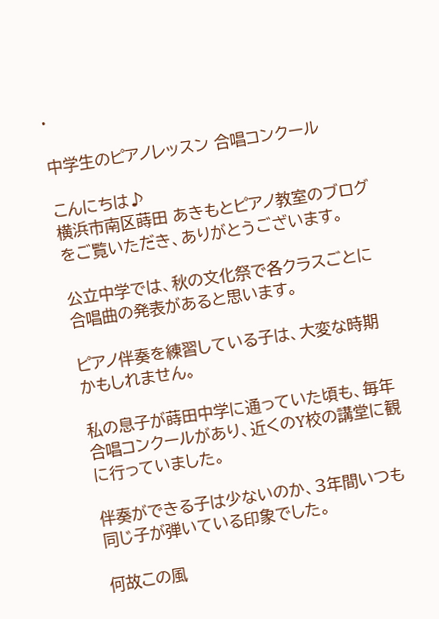·

中学生のピアノレッスン 合唱コンクール

こんにちは♪
横浜市南区蒔田 あきもとピアノ教室のブログをご覧いただき、ありがとうございます。

公立中学では、秋の文化祭で各クラスごとに合唱曲の発表があると思います。

ピアノ伴奏を練習している子は、大変な時期かもしれません。

私の息子が蒔田中学に通っていた頃も、毎年合唱コンクールがあり、近くのY校の講堂に観に行っていました。

伴奏ができる子は少ないのか、3年間いつも同じ子が弾いている印象でした。

何故この風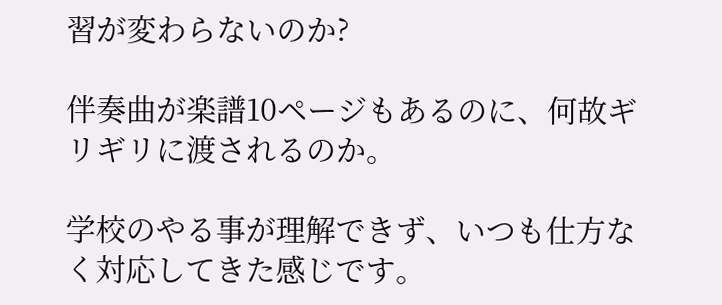習が変わらないのか?

伴奏曲が楽譜10ページもあるのに、何故ギリギリに渡されるのか。

学校のやる事が理解できず、いつも仕方なく対応してきた感じです。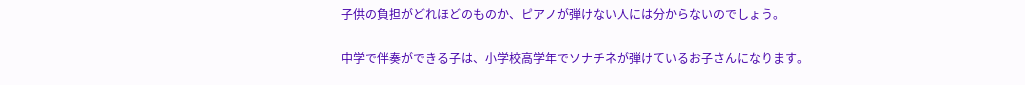子供の負担がどれほどのものか、ピアノが弾けない人には分からないのでしょう。

中学で伴奏ができる子は、小学校高学年でソナチネが弾けているお子さんになります。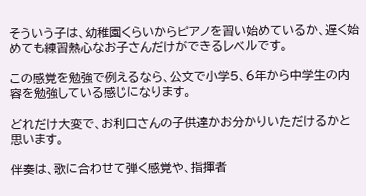そういう子は、幼稚園くらいからピアノを習い始めているか、遅く始めても練習熱心なお子さんだけができるレベルです。

この感覚を勉強で例えるなら、公文で小学5、6年から中学生の内容を勉強している感じになります。

どれだけ大変で、お利口さんの子供達かお分かりいただけるかと思います。

伴奏は、歌に合わせて弾く感覚や、指揮者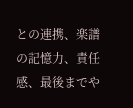との連携、楽譜の記憶力、責任感、最後までや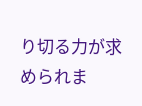り切る力が求められま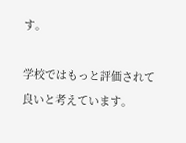す。

学校ではもっと評価されて良いと考えています。